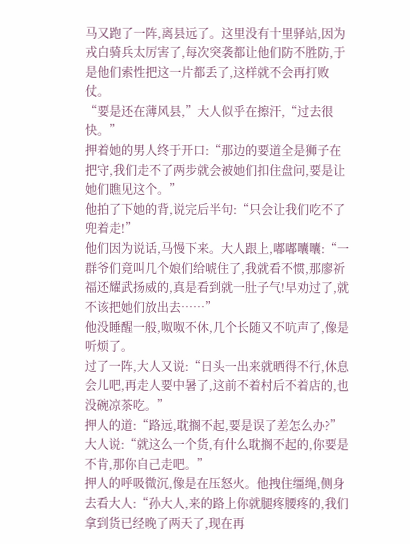马又跑了一阵,离县远了。这里没有十里驿站,因为戎白骑兵太厉害了,每次突袭都让他们防不胜防,于是他们索性把这一片都丢了,这样就不会再打败仗。
“要是还在薄风县,”大人似乎在擦汗,“过去很快。”
押着她的男人终于开口:“那边的要道全是狮子在把守,我们走不了两步就会被她们扣住盘问,要是让她们瞧见这个。”
他拍了下她的背,说完后半句:“只会让我们吃不了兜着走!”
他们因为说话,马慢下来。大人跟上,嘟嘟囔囔:“一群爷们竟叫几个娘们给唬住了,我就看不惯,那廖祈福还耀武扬威的,真是看到就一肚子气!早劝过了,就不该把她们放出去……”
他没睡醒一般,呶呶不休,几个长随又不吭声了,像是听烦了。
过了一阵,大人又说:“日头一出来就晒得不行,休息会儿吧,再走人要中暑了,这前不着村后不着店的,也没碗凉茶吃。”
押人的道:“路远,耽搁不起,要是误了差怎么办?”
大人说:“就这么一个货,有什么耽搁不起的,你要是不肯,那你自己走吧。”
押人的呼吸微沉,像是在压怒火。他拽住缰绳,侧身去看大人:“孙大人,来的路上你就腿疼腰疼的,我们拿到货已经晚了两天了,现在再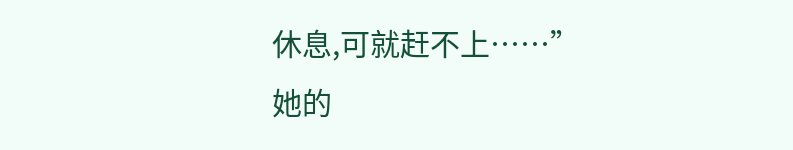休息,可就赶不上……”
她的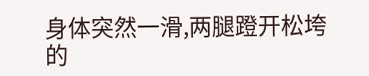身体突然一滑,两腿蹬开松垮的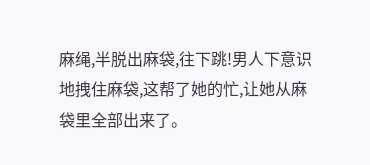麻绳,半脱出麻袋,往下跳!男人下意识地拽住麻袋,这帮了她的忙,让她从麻袋里全部出来了。